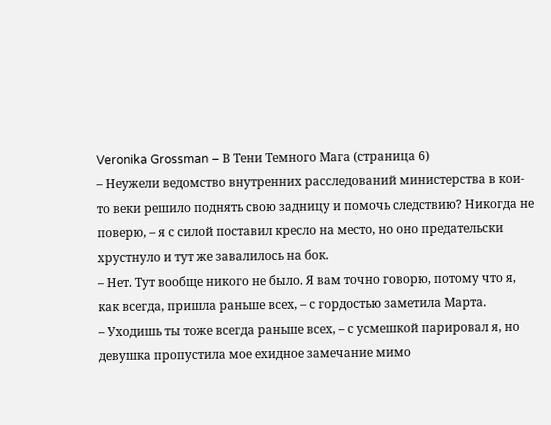Veronika Grossman – В Тени Темного Мага (страница 6)
– Неужели ведомство внутренних расследований министерства в кои-то веки решило поднять свою задницу и помочь следствию? Никогда не поверю, – я с силой поставил кресло на место, но оно предательски хрустнуло и тут же завалилось на бок.
– Нет. Тут вообще никого не было. Я вам точно говорю, потому что я, как всегда, пришла раньше всех, – с гордостью заметила Марта.
– Уходишь ты тоже всегда раньше всех, – с усмешкой парировал я, но девушка пропустила мое ехидное замечание мимо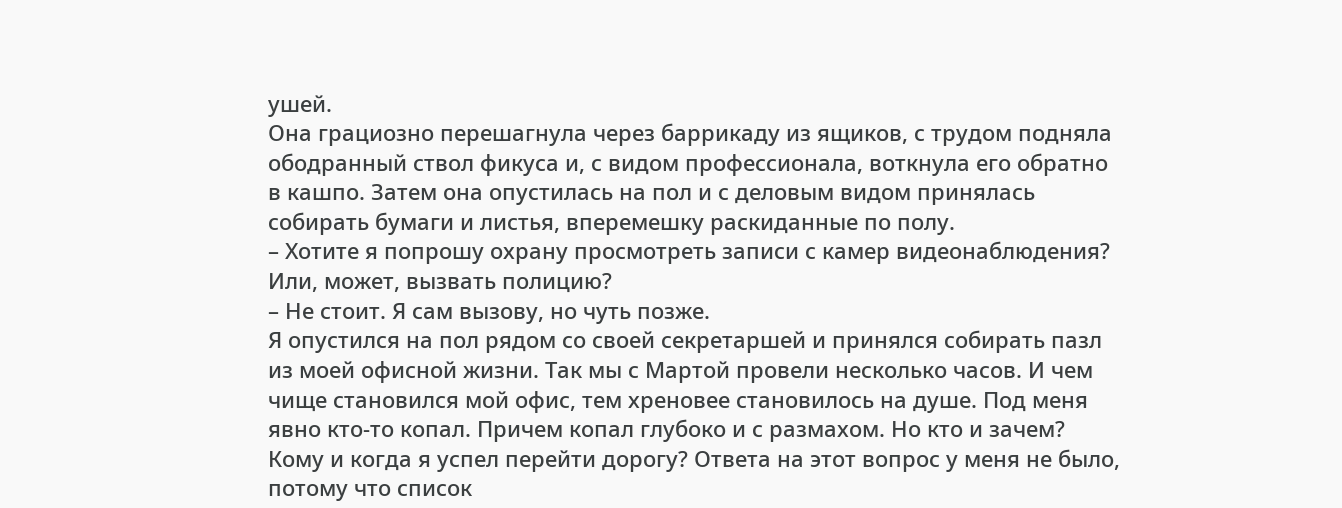ушей.
Она грациозно перешагнула через баррикаду из ящиков, с трудом подняла ободранный ствол фикуса и, с видом профессионала, воткнула его обратно в кашпо. Затем она опустилась на пол и с деловым видом принялась собирать бумаги и листья, вперемешку раскиданные по полу.
– Хотите я попрошу охрану просмотреть записи с камер видеонаблюдения? Или, может, вызвать полицию?
– Не стоит. Я сам вызову, но чуть позже.
Я опустился на пол рядом со своей секретаршей и принялся собирать пазл из моей офисной жизни. Так мы с Мартой провели несколько часов. И чем чище становился мой офис, тем хреновее становилось на душе. Под меня явно кто-то копал. Причем копал глубоко и с размахом. Но кто и зачем? Кому и когда я успел перейти дорогу? Ответа на этот вопрос у меня не было, потому что список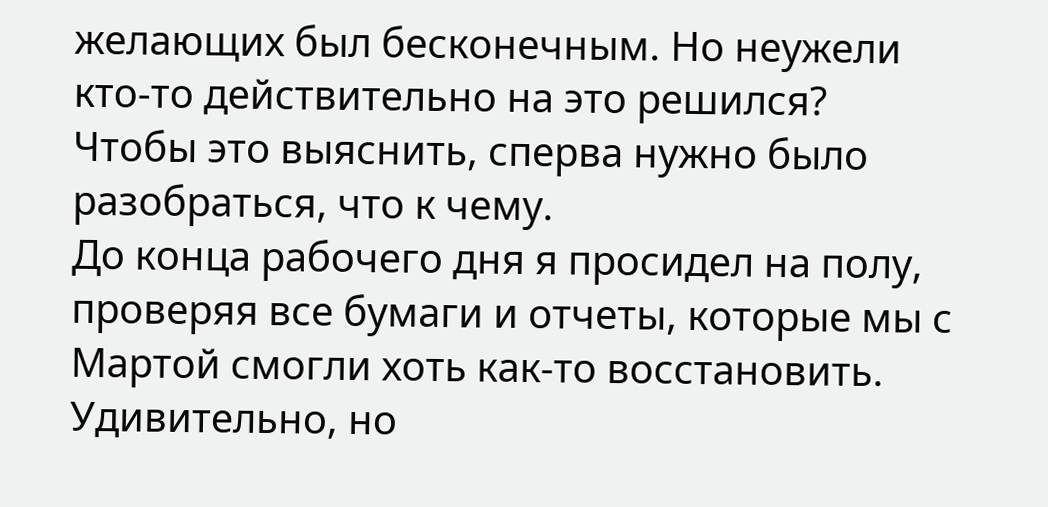желающих был бесконечным. Но неужели кто-то действительно на это решился? Чтобы это выяснить, сперва нужно было разобраться, что к чему.
До конца рабочего дня я просидел на полу, проверяя все бумаги и отчеты, которые мы с Мартой смогли хоть как-то восстановить. Удивительно, но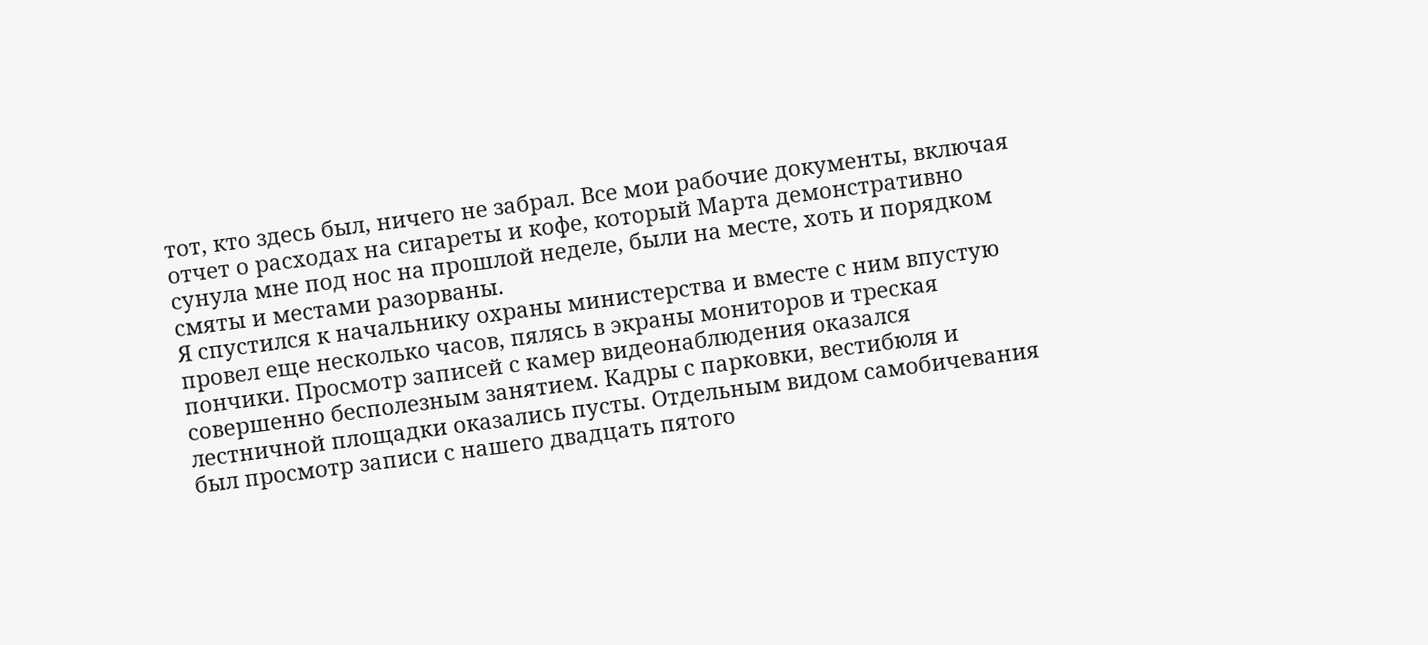тот, кто здесь был, ничего не забрал. Все мои рабочие документы, включая отчет о расходах на сигареты и кофе, который Марта демонстративно сунула мне под нос на прошлой неделе, были на месте, хоть и порядком смяты и местами разорваны.
Я спустился к начальнику охраны министерства и вместе с ним впустую провел еще несколько часов, пялясь в экраны мониторов и треская пончики. Просмотр записей с камер видеонаблюдения оказался совершенно бесполезным занятием. Кадры с парковки, вестибюля и лестничной площадки оказались пусты. Отдельным видом самобичевания был просмотр записи с нашего двадцать пятого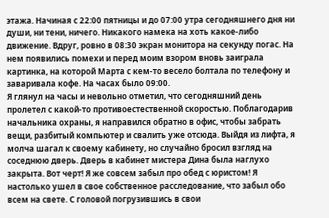этажа. Начиная с 22:00 пятницы и до 07:00 утра сегодняшнего дня ни души, ни тени, ничего. Никакого намека на хоть какое-либо движение. Вдруг, ровно в 08:30 экран монитора на секунду погас. На нем появились помехи и перед моим взором вновь заиграла картинка, на которой Марта с кем-то весело болтала по телефону и заваривала кофе. На часах было 09:00.
Я глянул на часы и невольно отметил, что сегодняшний день пролетел с какой-то противоестественной скоростью. Поблагодарив начальника охраны, я направился обратно в офис, чтобы забрать вещи, разбитый компьютер и свалить уже отсюда. Выйдя из лифта, я молча шагал к своему кабинету, но случайно бросил взгляд на соседнюю дверь. Дверь в кабинет мистера Дина была наглухо закрыта. Вот черт! Я же совсем забыл про обед с юристом! Я настолько ушел в свое собственное расследование, что забыл обо всем на свете. С головой погрузившись в свои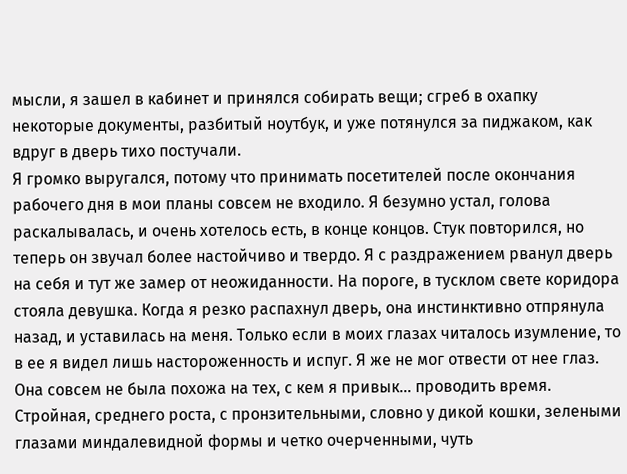мысли, я зашел в кабинет и принялся собирать вещи; сгреб в охапку некоторые документы, разбитый ноутбук, и уже потянулся за пиджаком, как вдруг в дверь тихо постучали.
Я громко выругался, потому что принимать посетителей после окончания рабочего дня в мои планы совсем не входило. Я безумно устал, голова раскалывалась, и очень хотелось есть, в конце концов. Стук повторился, но теперь он звучал более настойчиво и твердо. Я с раздражением рванул дверь на себя и тут же замер от неожиданности. На пороге, в тусклом свете коридора стояла девушка. Когда я резко распахнул дверь, она инстинктивно отпрянула назад, и уставилась на меня. Только если в моих глазах читалось изумление, то в ее я видел лишь настороженность и испуг. Я же не мог отвести от нее глаз. Она совсем не была похожа на тех, с кем я привык… проводить время. Стройная, среднего роста, с пронзительными, словно у дикой кошки, зелеными глазами миндалевидной формы и четко очерченными, чуть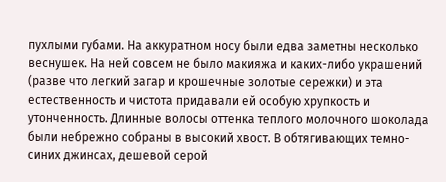пухлыми губами. На аккуратном носу были едва заметны несколько веснушек. На ней совсем не было макияжа и каких-либо украшений (разве что легкий загар и крошечные золотые сережки) и эта естественность и чистота придавали ей особую хрупкость и утонченность. Длинные волосы оттенка теплого молочного шоколада были небрежно собраны в высокий хвост. В обтягивающих темно-синих джинсах, дешевой серой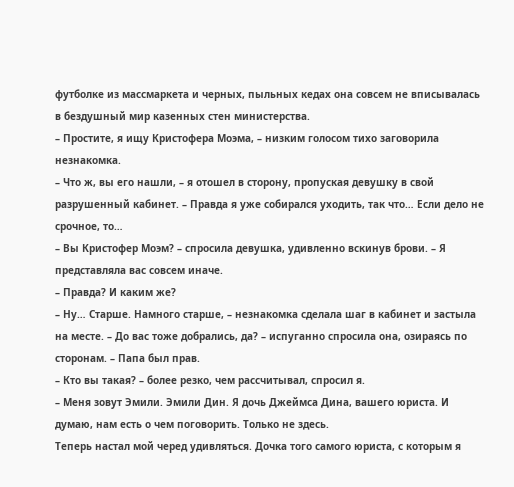футболке из массмаркета и черных, пыльных кедах она совсем не вписывалась в бездушный мир казенных стен министерства.
– Простите, я ищу Кристофера Моэма, – низким голосом тихо заговорила незнакомка.
– Что ж, вы его нашли, – я отошел в сторону, пропуская девушку в свой разрушенный кабинет. – Правда я уже собирался уходить, так что… Если дело не срочное, то…
– Вы Кристофер Моэм? – спросила девушка, удивленно вскинув брови. – Я представляла вас совсем иначе.
– Правда? И каким же?
– Ну… Старше. Намного старше, – незнакомка сделала шаг в кабинет и застыла на месте. – До вас тоже добрались, да? – испуганно спросила она, озираясь по сторонам. – Папа был прав.
– Кто вы такая? – более резко, чем рассчитывал, спросил я.
– Меня зовут Эмили. Эмили Дин. Я дочь Джеймса Дина, вашего юриста. И думаю, нам есть о чем поговорить. Только не здесь.
Теперь настал мой черед удивляться. Дочка того самого юриста, с которым я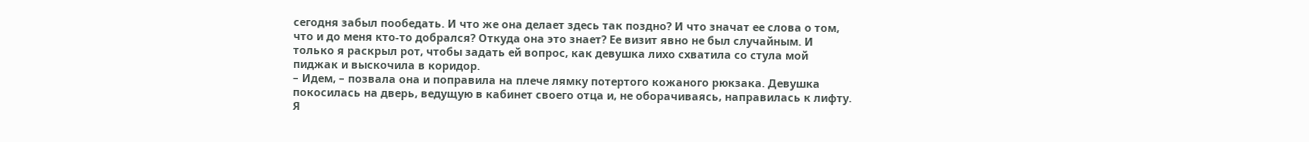сегодня забыл пообедать. И что же она делает здесь так поздно? И что значат ее слова о том, что и до меня кто-то добрался? Откуда она это знает? Ее визит явно не был случайным. И только я раскрыл рот, чтобы задать ей вопрос, как девушка лихо схватила со стула мой пиджак и выскочила в коридор.
– Идем, – позвала она и поправила на плече лямку потертого кожаного рюкзака. Девушка покосилась на дверь, ведущую в кабинет своего отца и, не оборачиваясь, направилась к лифту. Я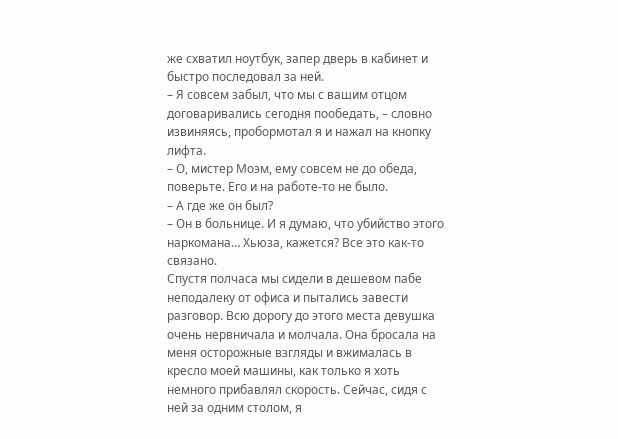же схватил ноутбук, запер дверь в кабинет и быстро последовал за ней.
– Я совсем забыл, что мы с вашим отцом договаривались сегодня пообедать, – словно извиняясь, пробормотал я и нажал на кнопку лифта.
– О, мистер Моэм, ему совсем не до обеда, поверьте. Его и на работе-то не было.
– А где же он был?
– Он в больнице. И я думаю, что убийство этого наркомана… Хьюза, кажется? Все это как-то связано.
Спустя полчаса мы сидели в дешевом пабе неподалеку от офиса и пытались завести разговор. Всю дорогу до этого места девушка очень нервничала и молчала. Она бросала на меня осторожные взгляды и вжималась в кресло моей машины, как только я хоть немного прибавлял скорость. Сейчас, сидя с ней за одним столом, я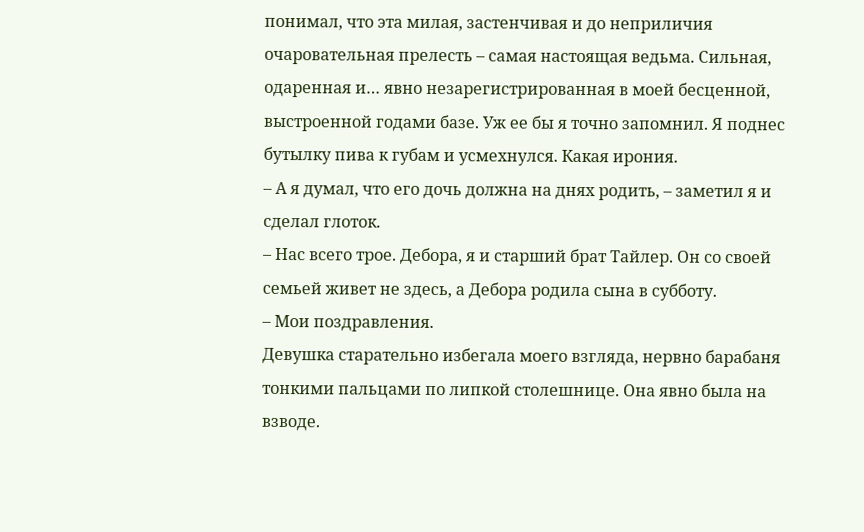понимал, что эта милая, застенчивая и до неприличия очаровательная прелесть – самая настоящая ведьма. Сильная, одаренная и… явно незарегистрированная в моей бесценной, выстроенной годами базе. Уж ее бы я точно запомнил. Я поднес бутылку пива к губам и усмехнулся. Какая ирония.
– А я думал, что его дочь должна на днях родить, – заметил я и сделал глоток.
– Нас всего трое. Дебора, я и старший брат Тайлер. Он со своей семьей живет не здесь, а Дебора родила сына в субботу.
– Мои поздравления.
Девушка старательно избегала моего взгляда, нервно барабаня тонкими пальцами по липкой столешнице. Она явно была на взводе.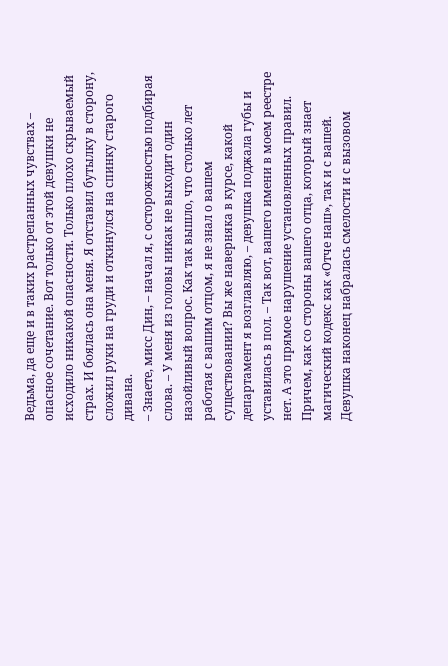Ведьма, да еще и в таких растрепанных чувствах – опасное сочетание. Вот только от этой девушки не исходило никакой опасности. Только плохо скрываемый страх. И боялась она меня. Я отставил бутылку в сторону, сложил руки на груди и откинулся на спинку старого дивана.
– Знаете, мисс Дин, – начал я, с осторожностью подбирая слова. – У меня из головы никак не выходит один назойливый вопрос. Как так вышло, что столько лет работая с вашим отцом, я не знал о вашем существовании? Вы же наверняка в курсе, какой департамент я возглавляю, – девушка поджала губы и уставилась в пол. – Так вот, вашего имени в моем реестре нет. А это прямое нарушение установленных правил. Причем, как со стороны вашего отца, который знает магический кодекс как «Отче наш», так и с вашей.
Девушка наконец набралась смелости и с вызовом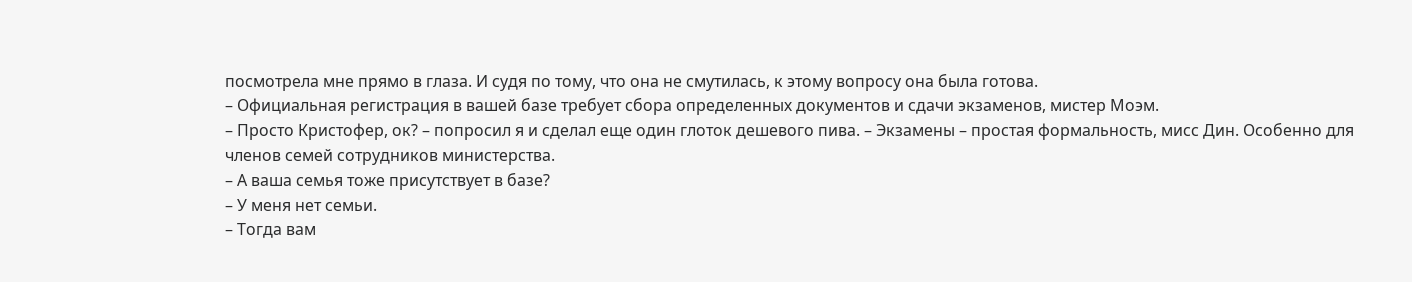посмотрела мне прямо в глаза. И судя по тому, что она не смутилась, к этому вопросу она была готова.
– Официальная регистрация в вашей базе требует сбора определенных документов и сдачи экзаменов, мистер Моэм.
– Просто Кристофер, ок? – попросил я и сделал еще один глоток дешевого пива. – Экзамены – простая формальность, мисс Дин. Особенно для членов семей сотрудников министерства.
– А ваша семья тоже присутствует в базе?
– У меня нет семьи.
– Тогда вам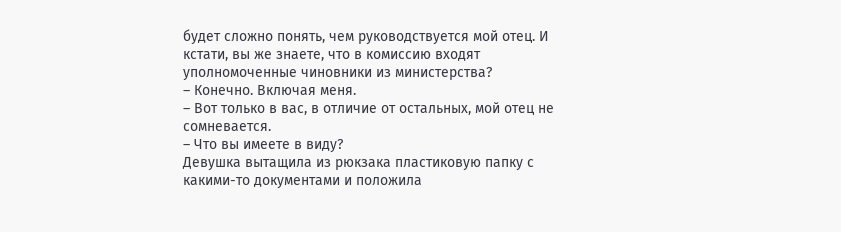будет сложно понять, чем руководствуется мой отец. И кстати, вы же знаете, что в комиссию входят уполномоченные чиновники из министерства?
– Конечно. Включая меня.
– Вот только в вас, в отличие от остальных, мой отец не сомневается.
– Что вы имеете в виду?
Девушка вытащила из рюкзака пластиковую папку с какими-то документами и положила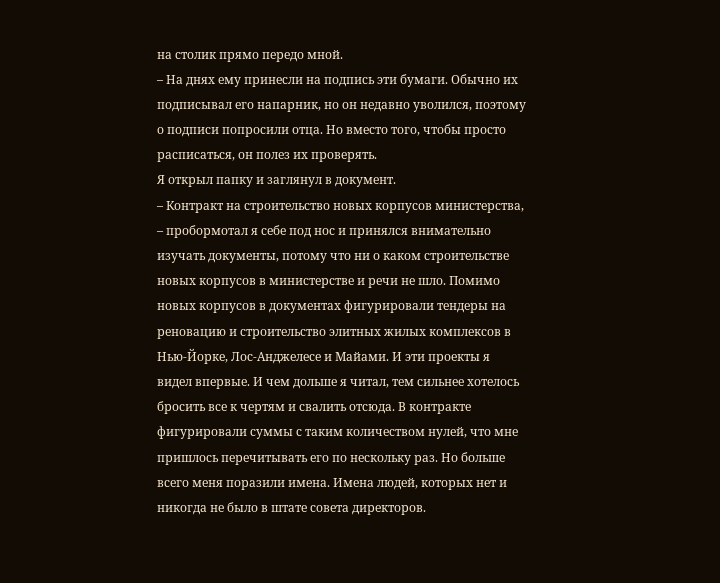на столик прямо передо мной.
– На днях ему принесли на подпись эти бумаги. Обычно их подписывал его напарник, но он недавно уволился, поэтому о подписи попросили отца. Но вместо того, чтобы просто расписаться, он полез их проверять.
Я открыл папку и заглянул в документ.
– Контракт на строительство новых корпусов министерства, – пробормотал я себе под нос и принялся внимательно изучать документы, потому что ни о каком строительстве новых корпусов в министерстве и речи не шло. Помимо новых корпусов в документах фигурировали тендеры на реновацию и строительство элитных жилых комплексов в Нью-Йорке, Лос-Анджелесе и Майами. И эти проекты я видел впервые. И чем дольше я читал, тем сильнее хотелось бросить все к чертям и свалить отсюда. В контракте фигурировали суммы с таким количеством нулей, что мне пришлось перечитывать его по нескольку раз. Но больше всего меня поразили имена. Имена людей, которых нет и никогда не было в штате совета директоров.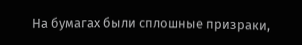На бумагах были сплошные призраки,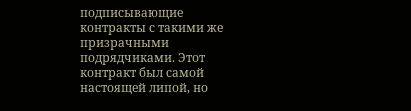подписывающие контракты с такими же призрачными подрядчиками. Этот контракт был самой настоящей липой, но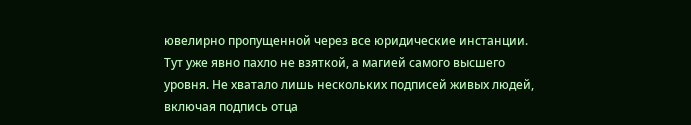ювелирно пропущенной через все юридические инстанции. Тут уже явно пахло не взяткой, а магией самого высшего уровня. Не хватало лишь нескольких подписей живых людей, включая подпись отца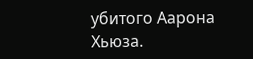убитого Аарона Хьюза.